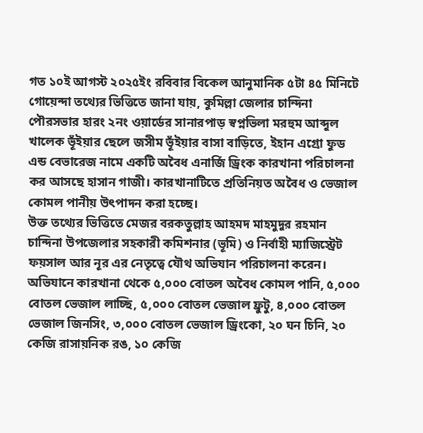গত ১০ই আগস্ট ২০২৫ইং রবিবার বিকেল আনুমানিক ৫টা ৪৫ মিনিটে গোয়েন্দা তথ্যের ভিত্তিতে জানা যায়, কুমিল্লা জেলার চান্দিনা পৌরসভার হারং ২নং ওয়ার্ডের সানারপাড় স্বপ্নভিলা মরহুম আব্দুল খালেক ভূঁইয়ার ছেলে জসীম ভূঁইয়ার বাসা বাড়িতে, ইহান এগ্রো ফুড এন্ড বেভারেজ নামে একটি অবৈধ এনার্জি ড্রিংক কারখানা পরিচালনা কর আসছে হাসান গাজী। কারখানাটিতে প্রতিনিয়ত অবৈধ ও ভেজাল কোমল পানীয় উৎপাদন করা হচ্ছে।
উক্ত তথ্যের ভিত্তিতে মেজর বরকতুল্লাহ আহমদ মাহমুদুর রহমান চান্দিনা উপজেলার সহকারী কমিশনার (ভূমি) ও নির্বাহী ম্যাজিস্ট্রেট ফয়সাল আর নূর এর নেতৃত্বে যৌথ অভিযান পরিচালনা করেন।
অভিযানে কারখানা থেকে ৫,০০০ বোতল অবৈধ কোমল পানি, ৫,০০০ বোতল ভেজাল লাচ্ছি, ৫,০০০ বোতল ভেজাল ফ্রুটু, ৪,০০০ বোতল ভেজাল জিনসিং, ৩,০০০ বোতল ভেজাল ড্রিংকো, ২০ ঘন চিনি, ২০ কেজি রাসায়নিক রঙ, ১০ কেজি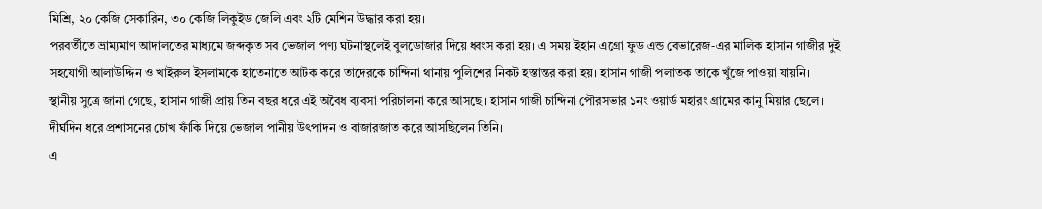মিশ্রি, ২০ কেজি সেকারিন, ৩০ কেজি লিকুইড জেলি এবং ২টি মেশিন উদ্ধার করা হয়।
পরবর্তীতে ভ্রাম্যমাণ আদালতের মাধ্যমে জব্দকৃত সব ভেজাল পণ্য ঘটনাস্থলেই বুলডোজার দিয়ে ধ্বংস করা হয়। এ সময় ইহান এগ্রো ফুড এন্ড বেভারেজ-এর মালিক হাসান গাজীর দুই সহযোগী আলাউদ্দিন ও খাইরুল ইসলামকে হাতেনাতে আটক করে তাদেরকে চান্দিনা থানায় পুলিশের নিকট হস্তান্তর করা হয়। হাসান গাজী পলাতক তাকে খুঁজে পাওয়া যায়নি।
স্থানীয় সুত্রে জানা গেছে, হাসান গাজী প্রায় তিন বছর ধরে এই অবৈধ ব্যবসা পরিচালনা করে আসছে। হাসান গাজী চান্দিনা পৌরসভার ১নং ওয়ার্ড মহারং গ্রামের কানু মিয়ার ছেলে। দীর্ঘদিন ধরে প্রশাসনের চোখ ফাঁকি দিয়ে ভেজাল পানীয় উৎপাদন ও বাজারজাত করে আসছিলেন তিনি।
এ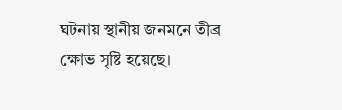ঘটনায় স্থানীয় জনমনে তীব্র ক্ষোভ সৃষ্টি হয়েছে।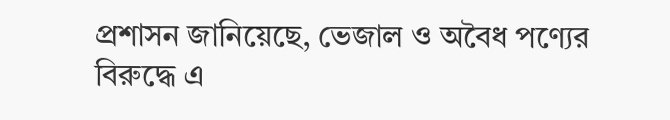প্রশাসন জানিয়েছে, ভেজাল ও অবৈধ পণ্যের বিরুদ্ধে এ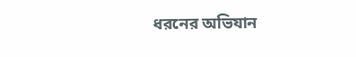ধরনের অভিযান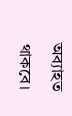অব্যাহত থাকবে।